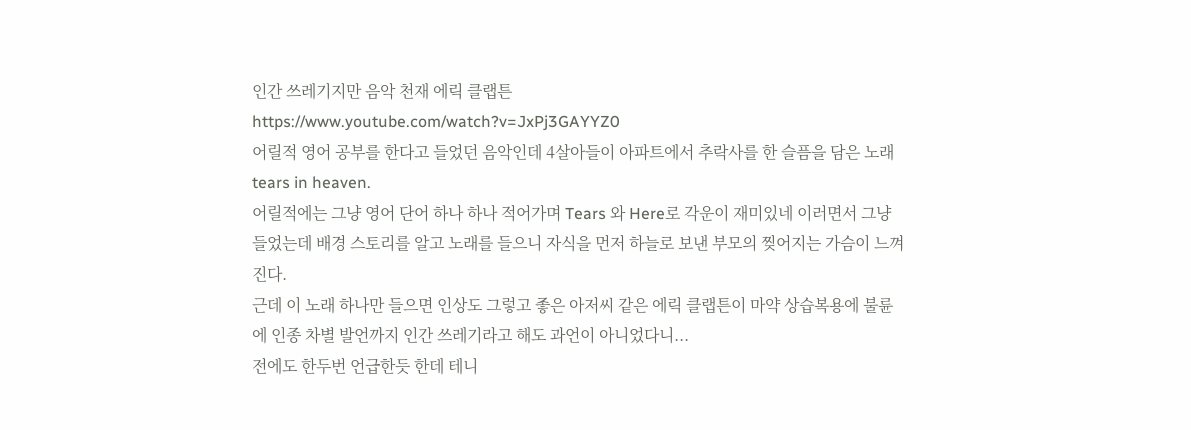인간 쓰레기지만 음악 천재 에릭 클랩튼
https://www.youtube.com/watch?v=JxPj3GAYYZ0
어릴적 영어 공부를 한다고 들었던 음악인데 4살아들이 아파트에서 추락사를 한 슬픔을 담은 노래 tears in heaven.
어릴적에는 그냥 영어 단어 하나 하나 적어가며 Tears 와 Here로 각운이 재미있네 이러면서 그냥 들었는데 배경 스토리를 알고 노래를 들으니 자식을 먼저 하늘로 보낸 부모의 찢어지는 가슴이 느껴진다.
근데 이 노래 하나만 들으면 인상도 그렇고 좋은 아저씨 같은 에릭 클랩튼이 마약 상습복용에 불륜에 인종 차별 발언까지 인간 쓰레기라고 해도 과언이 아니었다니...
전에도 한두번 언급한듯 한데 테니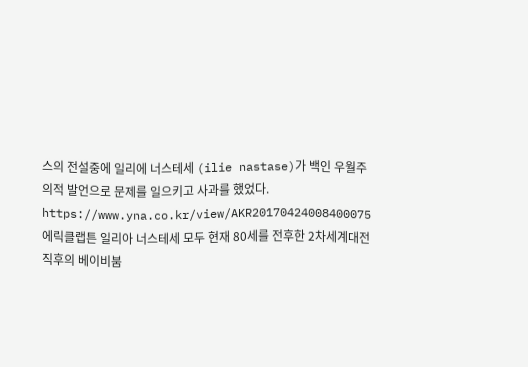스의 전설중에 일리에 너스테세 (ilie nastase)가 백인 우월주의적 발언으로 문제를 일으키고 사과를 했었다.
https://www.yna.co.kr/view/AKR20170424008400075
에릭클랩튼 일리아 너스테세 모두 현재 80세를 전후한 2차세계대전 직후의 베이비붐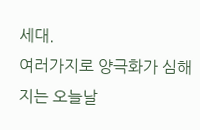세대.
여러가지로 양극화가 심해지는 오늘날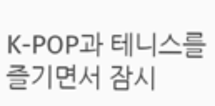K-POP과 테니스를 즐기면서 잠시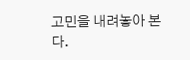고민을 내려놓아 본다.